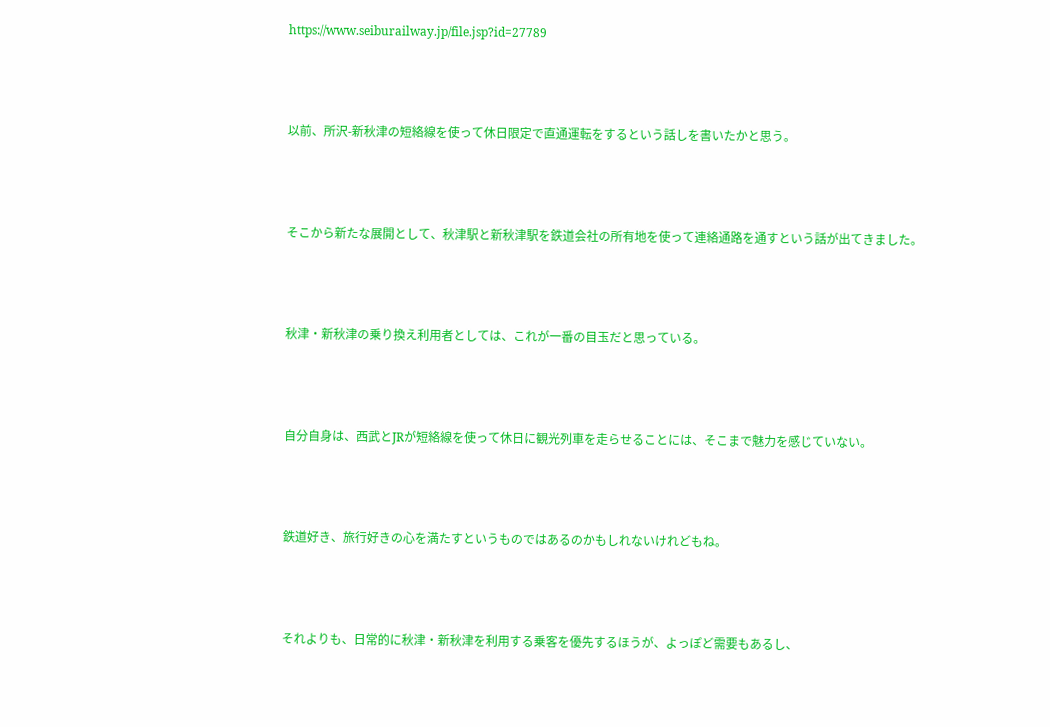https://www.seiburailway.jp/file.jsp?id=27789



以前、所沢-新秋津の短絡線を使って休日限定で直通運転をするという話しを書いたかと思う。



そこから新たな展開として、秋津駅と新秋津駅を鉄道会社の所有地を使って連絡通路を通すという話が出てきました。



秋津・新秋津の乗り換え利用者としては、これが一番の目玉だと思っている。



自分自身は、西武とJRが短絡線を使って休日に観光列車を走らせることには、そこまで魅力を感じていない。



鉄道好き、旅行好きの心を満たすというものではあるのかもしれないけれどもね。



それよりも、日常的に秋津・新秋津を利用する乗客を優先するほうが、よっぽど需要もあるし、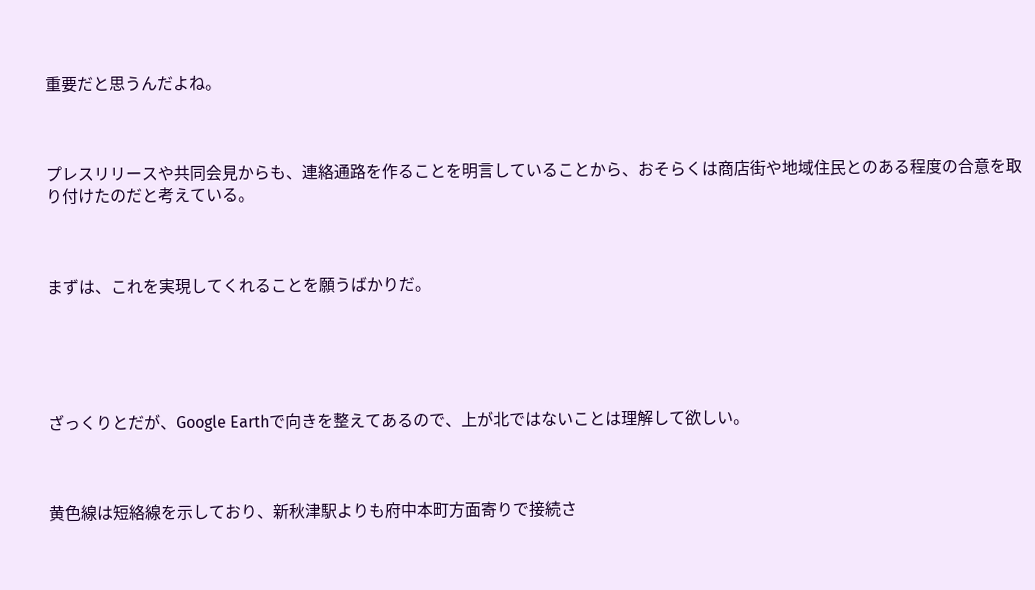重要だと思うんだよね。



プレスリリースや共同会見からも、連絡通路を作ることを明言していることから、おそらくは商店街や地域住民とのある程度の合意を取り付けたのだと考えている。



まずは、これを実現してくれることを願うばかりだ。





ざっくりとだが、Google Earthで向きを整えてあるので、上が北ではないことは理解して欲しい。



黄色線は短絡線を示しており、新秋津駅よりも府中本町方面寄りで接続さ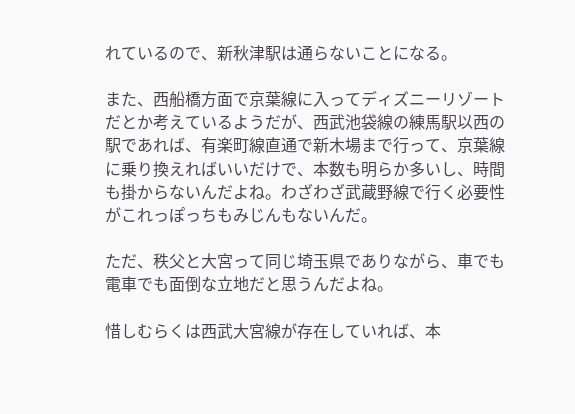れているので、新秋津駅は通らないことになる。

また、西船橋方面で京葉線に入ってディズニーリゾートだとか考えているようだが、西武池袋線の練馬駅以西の駅であれば、有楽町線直通で新木場まで行って、京葉線に乗り換えればいいだけで、本数も明らか多いし、時間も掛からないんだよね。わざわざ武蔵野線で行く必要性がこれっぽっちもみじんもないんだ。

ただ、秩父と大宮って同じ埼玉県でありながら、車でも電車でも面倒な立地だと思うんだよね。

惜しむらくは西武大宮線が存在していれば、本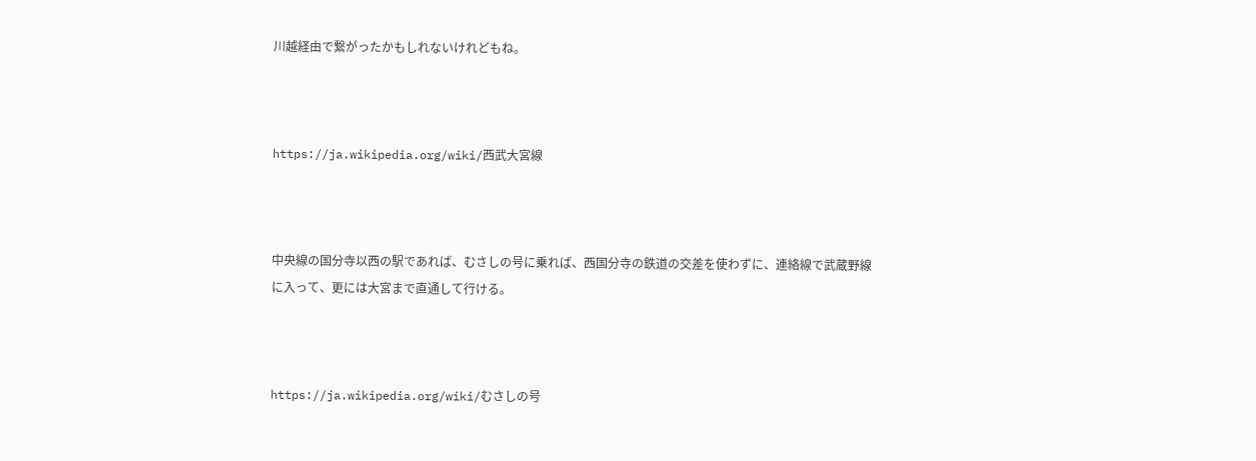川越経由で繋がったかもしれないけれどもね。



https://ja.wikipedia.org/wiki/西武大宮線



中央線の国分寺以西の駅であれば、むさしの号に乗れば、西国分寺の鉄道の交差を使わずに、連絡線で武蔵野線に入って、更には大宮まで直通して行ける。



https://ja.wikipedia.org/wiki/むさしの号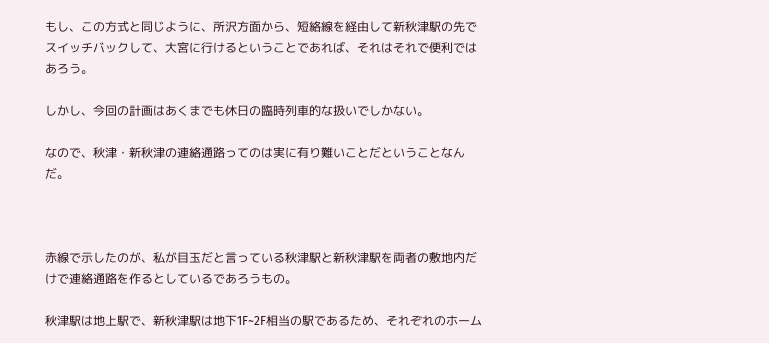もし、この方式と同じように、所沢方面から、短絡線を経由して新秋津駅の先でスイッチバックして、大宮に行けるということであれば、それはそれで便利ではあろう。

しかし、今回の計画はあくまでも休日の臨時列車的な扱いでしかない。

なので、秋津・新秋津の連絡通路ってのは実に有り難いことだということなんだ。



赤線で示したのが、私が目玉だと言っている秋津駅と新秋津駅を両者の敷地内だけで連絡通路を作るとしているであろうもの。

秋津駅は地上駅で、新秋津駅は地下1F~2F相当の駅であるため、それぞれのホーム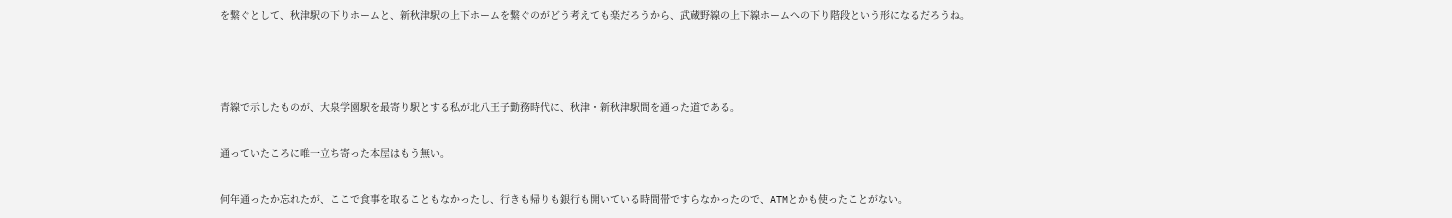を繋ぐとして、秋津駅の下りホームと、新秋津駅の上下ホームを繋ぐのがどう考えても楽だろうから、武蔵野線の上下線ホームへの下り階段という形になるだろうね。



青線で示したものが、大泉学園駅を最寄り駅とする私が北八王子勤務時代に、秋津・新秋津駅間を通った道である。

通っていたころに唯一立ち寄った本屋はもう無い。

何年通ったか忘れたが、ここで食事を取ることもなかったし、行きも帰りも銀行も開いている時間帯ですらなかったので、ATMとかも使ったことがない。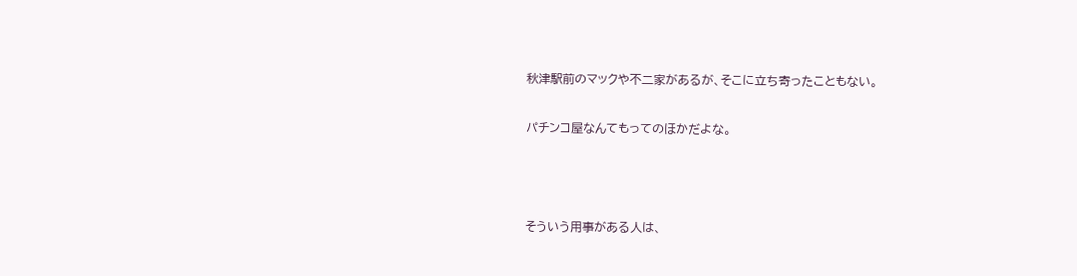秋津駅前のマックや不二家があるが、そこに立ち寄ったこともない。

パチンコ屋なんてもってのほかだよな。



そういう用事がある人は、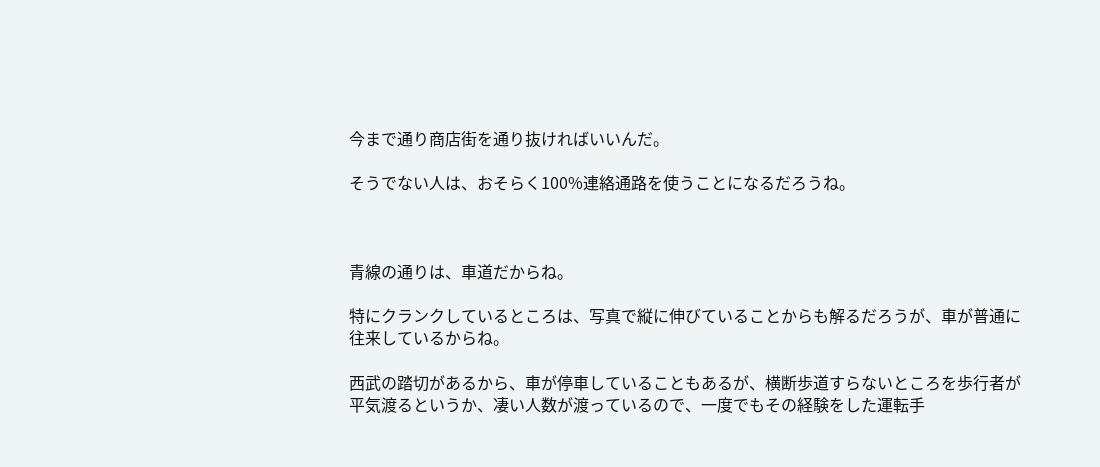今まで通り商店街を通り抜ければいいんだ。

そうでない人は、おそらく100%連絡通路を使うことになるだろうね。



青線の通りは、車道だからね。

特にクランクしているところは、写真で縦に伸びていることからも解るだろうが、車が普通に往来しているからね。

西武の踏切があるから、車が停車していることもあるが、横断歩道すらないところを歩行者が平気渡るというか、凄い人数が渡っているので、一度でもその経験をした運転手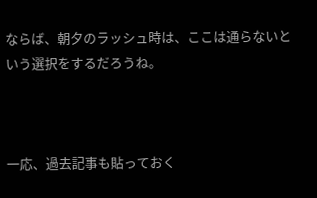ならば、朝夕のラッシュ時は、ここは通らないという選択をするだろうね。



一応、過去記事も貼っておく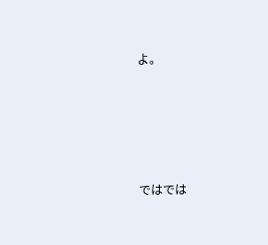よ。







ではでは